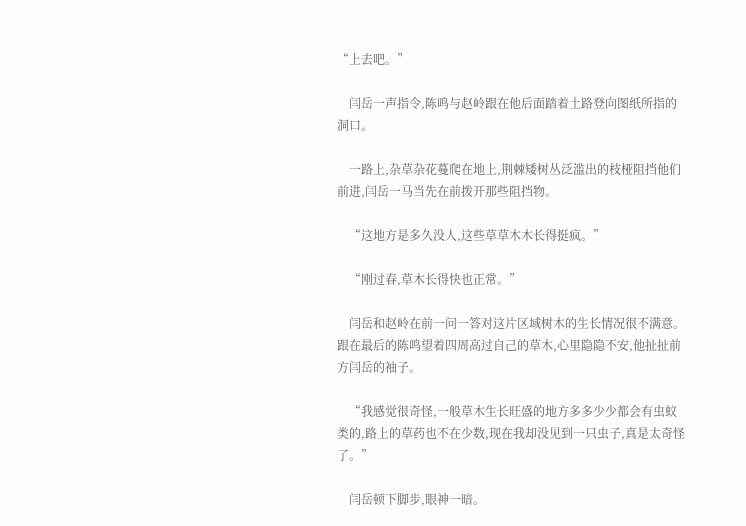“上去吧。”

    闫岳一声指令,陈鸣与赵岭跟在他后面踏着土路登向图纸所指的洞口。

    一路上,杂草杂花蔓爬在地上,荆棘矮树丛泛滥出的枝桠阻挡他们前进,闫岳一马当先在前拨开那些阻挡物。

    “这地方是多久没人,这些草草木木长得挺疯。”

    “刚过春,草木长得快也正常。”

    闫岳和赵岭在前一问一答对这片区域树木的生长情况很不满意。跟在最后的陈鸣望着四周高过自己的草木,心里隐隐不安,他扯扯前方闫岳的袖子。

    “我感觉很奇怪,一般草木生长旺盛的地方多多少少都会有虫蚁类的,路上的草药也不在少数,现在我却没见到一只虫子,真是太奇怪了。”

    闫岳顿下脚步,眼神一暗。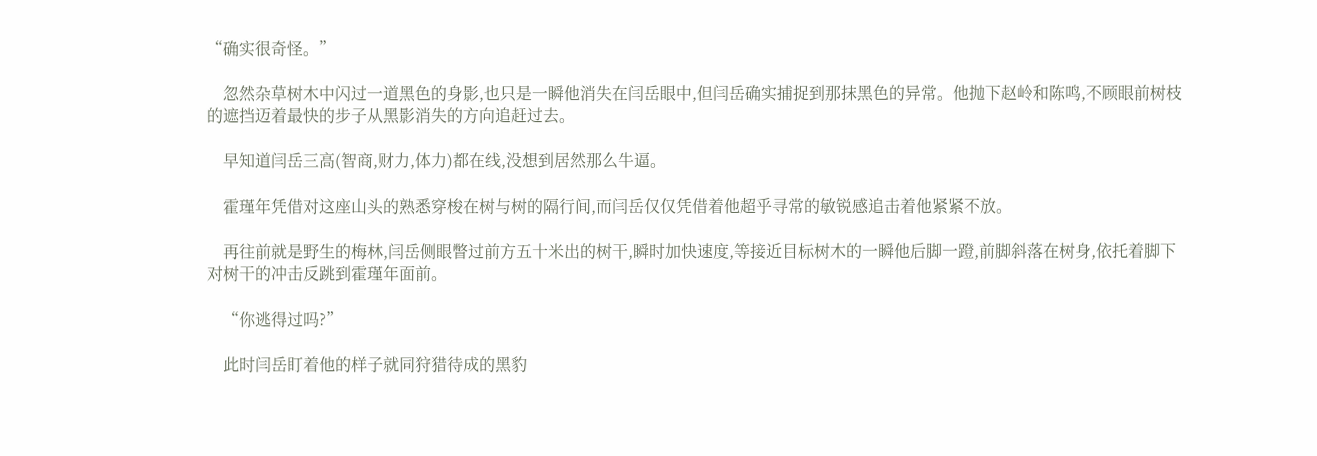“确实很奇怪。”

    忽然杂草树木中闪过一道黑色的身影,也只是一瞬他消失在闫岳眼中,但闫岳确实捕捉到那抹黑色的异常。他抛下赵岭和陈鸣,不顾眼前树枝的遮挡迈着最快的步子从黑影消失的方向追赶过去。

    早知道闫岳三高(智商,财力,体力)都在线,没想到居然那么牛逼。

    霍瑾年凭借对这座山头的熟悉穿梭在树与树的隔行间,而闫岳仅仅凭借着他超乎寻常的敏锐感追击着他紧紧不放。

    再往前就是野生的梅林,闫岳侧眼瞥过前方五十米出的树干,瞬时加快速度,等接近目标树木的一瞬他后脚一蹬,前脚斜落在树身,依托着脚下对树干的冲击反跳到霍瑾年面前。

    “你逃得过吗?”

    此时闫岳盯着他的样子就同狩猎待成的黑豹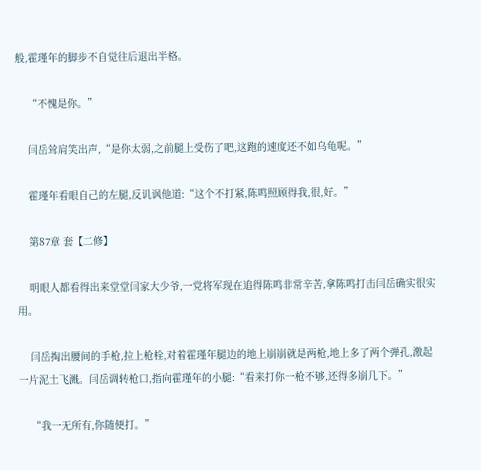般,霍瑾年的脚步不自觉往后退出半格。

    “不愧是你。”

    闫岳耸肩笑出声,“是你太弱,之前腿上受伤了吧,这跑的速度还不如乌龟呢。”

    霍瑾年看眼自己的左腿,反讥讽他道:“这个不打紧,陈鸣照顾得我,很,好。”

    第87章 套【二修】

    明眼人都看得出来堂堂闫家大少爷,一党将军现在追得陈鸣非常辛苦,拿陈鸣打击闫岳确实很实用。

    闫岳掏出腰间的手枪,拉上枪栓,对着霍瑾年腿边的地上崩崩就是两枪,地上多了两个弹孔,激起一片泥土飞溅。闫岳调转枪口,指向霍瑾年的小腿:“看来打你一枪不够,还得多崩几下。”

    “我一无所有,你随便打。”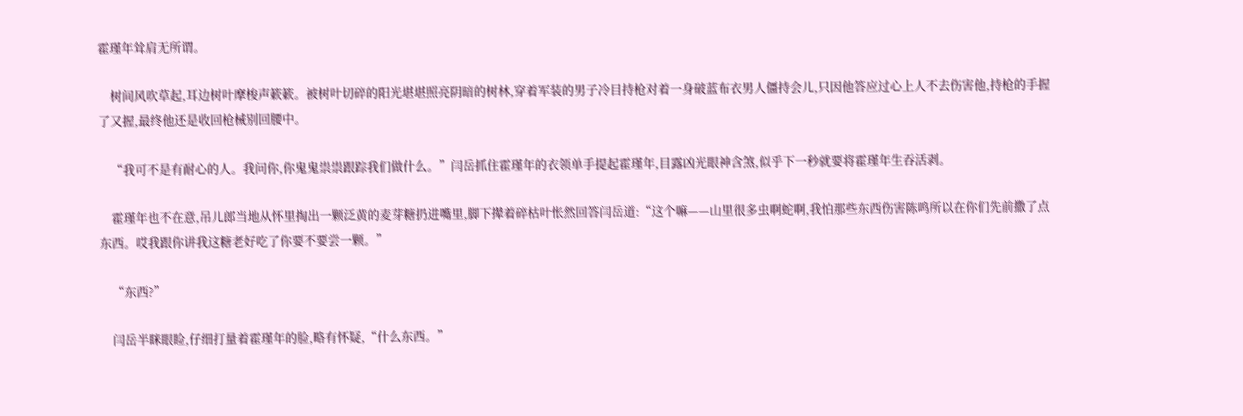霍瑾年耸肩无所谓。

    树间风吹草起,耳边树叶摩梭声簌簌。被树叶切碎的阳光堪堪照亮阴暗的树林,穿着军装的男子冷目持枪对着一身破蓝布衣男人僵持会儿,只因他答应过心上人不去伤害他,持枪的手握了又握,最终他还是收回枪械别回腰中。

    “我可不是有耐心的人。我问你,你鬼鬼祟祟跟踪我们做什么。”闫岳抓住霍瑾年的衣领单手提起霍瑾年,目露凶光眼神含煞,似乎下一秒就要将霍瑾年生吞活剥。

    霍瑾年也不在意,吊儿郎当地从怀里掏出一颗泛黄的麦芽糖扔进嘴里,脚下撵着碎枯叶怅然回答闫岳道:“这个嘛——山里很多虫啊蛇啊,我怕那些东西伤害陈鸣所以在你们先前撒了点东西。哎我跟你讲我这糖老好吃了你要不要尝一颗。”

    “东西?”

    闫岳半眯眼睑,仔细打量着霍瑾年的脸,略有怀疑,“什么东西。”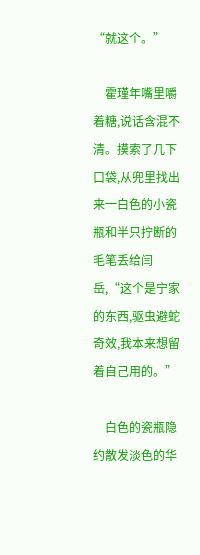“就这个。”

    霍瑾年嘴里嚼着糖,说话含混不清。摸索了几下口袋,从兜里找出来一白色的小瓷瓶和半只拧断的毛笔丢给闫岳,“这个是宁家的东西,驱虫避蛇奇效,我本来想留着自己用的。”

    白色的瓷瓶隐约散发淡色的华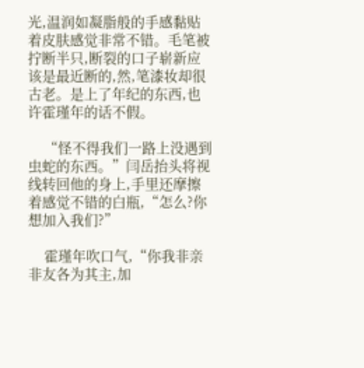光,温润如凝脂般的手感黏贴着皮肤感觉非常不错。毛笔被拧断半只,断裂的口子崭新应该是最近断的,然,笔漆妆却很古老。是上了年纪的东西,也许霍瑾年的话不假。

    “怪不得我们一路上没遇到虫蛇的东西。”闫岳抬头将视线转回他的身上,手里还摩擦着感觉不错的白瓶,“怎么?你想加入我们?”

    霍瑾年吹口气,“你我非亲非友各为其主,加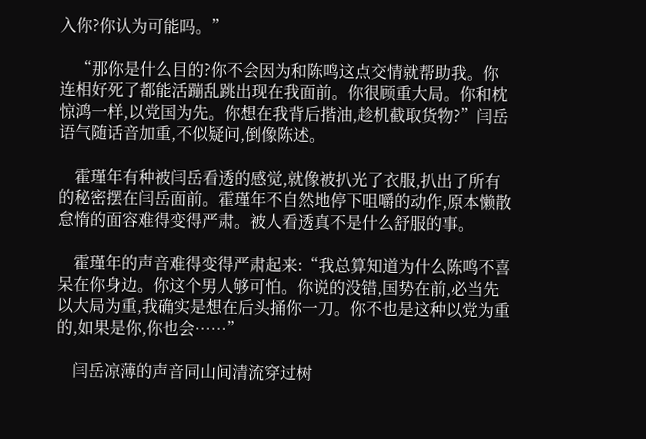入你?你认为可能吗。”

    “那你是什么目的?你不会因为和陈鸣这点交情就帮助我。你连相好死了都能活蹦乱跳出现在我面前。你很顾重大局。你和枕惊鸿一样,以党国为先。你想在我背后揩油,趁机截取货物?”闫岳语气随话音加重,不似疑问,倒像陈述。

    霍瑾年有种被闫岳看透的感觉,就像被扒光了衣服,扒出了所有的秘密摆在闫岳面前。霍瑾年不自然地停下咀嚼的动作,原本懒散怠惰的面容难得变得严肃。被人看透真不是什么舒服的事。

    霍瑾年的声音难得变得严肃起来:“我总算知道为什么陈鸣不喜呆在你身边。你这个男人够可怕。你说的没错,国势在前,必当先以大局为重,我确实是想在后头捅你一刀。你不也是这种以党为重的,如果是你,你也会……”

    闫岳凉薄的声音同山间清流穿过树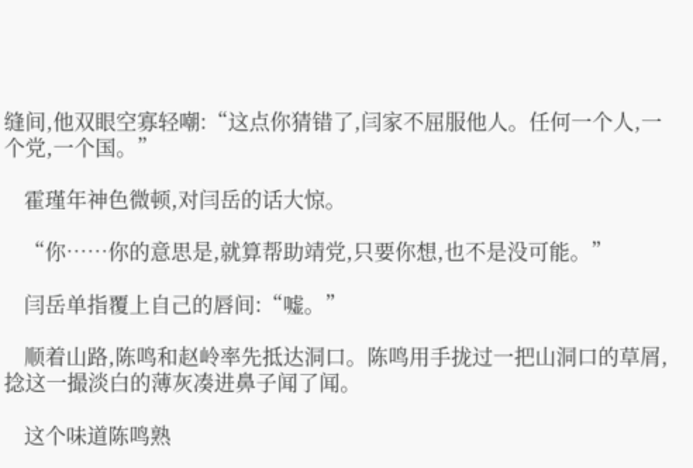缝间,他双眼空寡轻嘲:“这点你猜错了,闫家不屈服他人。任何一个人,一个党,一个国。”

    霍瑾年神色微顿,对闫岳的话大惊。

    “你……你的意思是,就算帮助靖党,只要你想,也不是没可能。”

    闫岳单指覆上自己的唇间:“嘘。”

    顺着山路,陈鸣和赵岭率先抵达洞口。陈鸣用手拢过一把山洞口的草屑,捻这一撮淡白的薄灰凑进鼻子闻了闻。

    这个味道陈鸣熟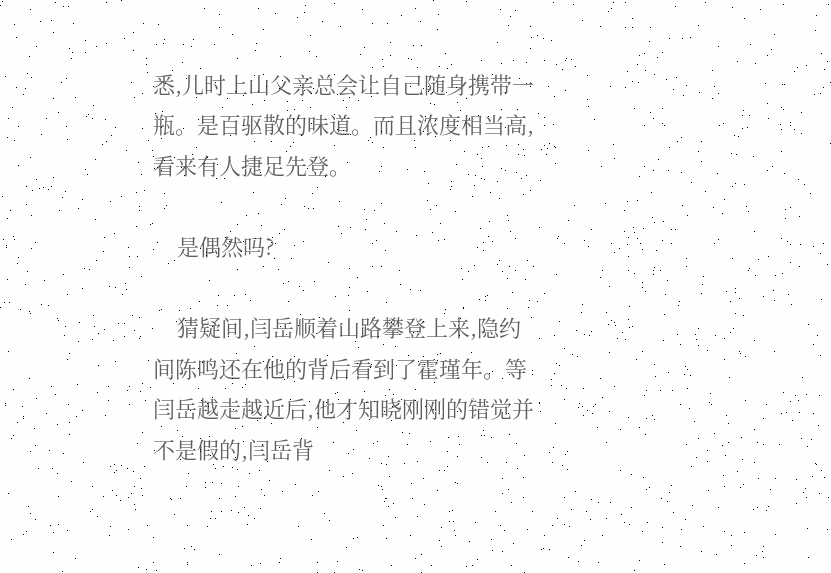悉,儿时上山父亲总会让自己随身携带一瓶。是百驱散的味道。而且浓度相当高,看来有人捷足先登。

    是偶然吗?

    猜疑间,闫岳顺着山路攀登上来,隐约间陈鸣还在他的背后看到了霍瑾年。等闫岳越走越近后,他才知晓刚刚的错觉并不是假的,闫岳背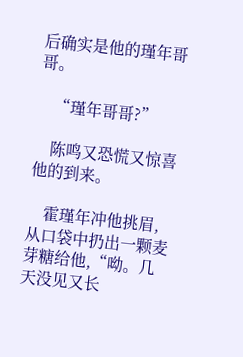后确实是他的瑾年哥哥。

    “瑾年哥哥?”

    陈鸣又恐慌又惊喜他的到来。

    霍瑾年冲他挑眉,从口袋中扔出一颗麦芽糖给他,“呦。几天没见又长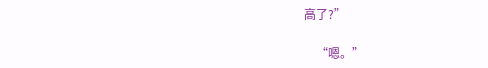高了?”

    “嗯。”